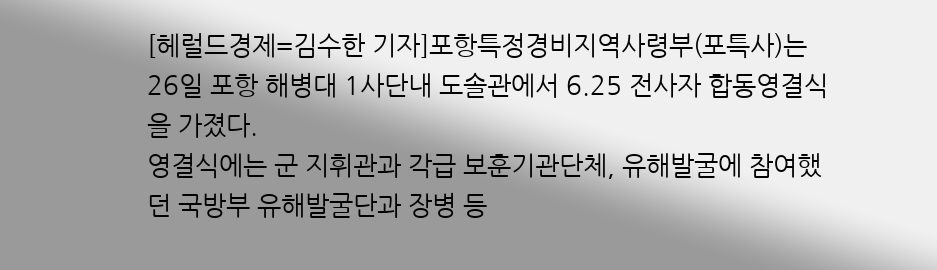[헤럴드경제=김수한 기자]포항특정경비지역사령부(포특사)는 26일 포항 해병대 1사단내 도솔관에서 6.25 전사자 합동영결식을 가졌다.
영결식에는 군 지휘관과 각급 보훈기관단체, 유해발굴에 참여했던 국방부 유해발굴단과 장병 등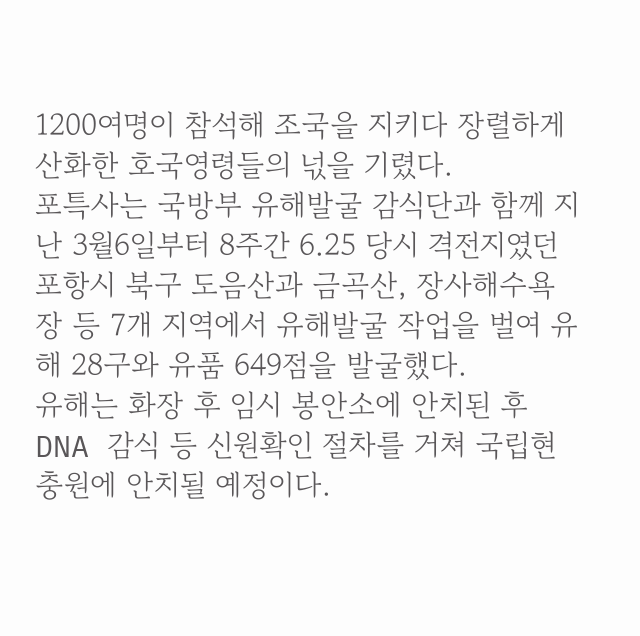1200여명이 참석해 조국을 지키다 장렬하게 산화한 호국영령들의 넋을 기렸다.
포특사는 국방부 유해발굴 감식단과 함께 지난 3월6일부터 8주간 6.25 당시 격전지였던 포항시 북구 도음산과 금곡산, 장사해수욕장 등 7개 지역에서 유해발굴 작업을 벌여 유해 28구와 유품 649점을 발굴했다.
유해는 화장 후 임시 봉안소에 안치된 후 DNA 감식 등 신원확인 절차를 거쳐 국립현충원에 안치될 예정이다.